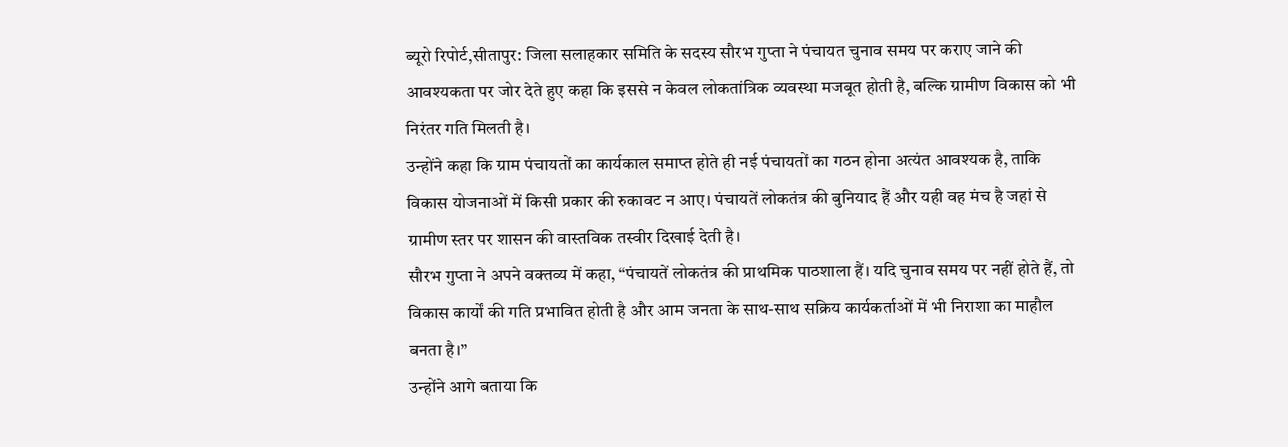ब्यूरो रिपोर्ट,सीतापुर: जिला सलाहकार समिति के सदस्य सौरभ गुप्ता ने पंचायत चुनाव समय पर कराए जाने की आवश्यकता पर जोर देते हुए कहा कि इससे न केवल लोकतांत्रिक व्यवस्था मजबूत होती है, बल्कि ग्रामीण विकास को भी निरंतर गति मिलती है।
उन्होंने कहा कि ग्राम पंचायतों का कार्यकाल समाप्त होते ही नई पंचायतों का गठन होना अत्यंत आवश्यक है, ताकि विकास योजनाओं में किसी प्रकार की रुकावट न आए। पंचायतें लोकतंत्र की बुनियाद हैं और यही वह मंच है जहां से ग्रामीण स्तर पर शासन की वास्तविक तस्वीर दिखाई देती है।
सौरभ गुप्ता ने अपने वक्तव्य में कहा, “पंचायतें लोकतंत्र की प्राथमिक पाठशाला हैं। यदि चुनाव समय पर नहीं होते हैं, तो विकास कार्यों की गति प्रभावित होती है और आम जनता के साथ-साथ सक्रिय कार्यकर्ताओं में भी निराशा का माहौल बनता है।”
उन्होंने आगे बताया कि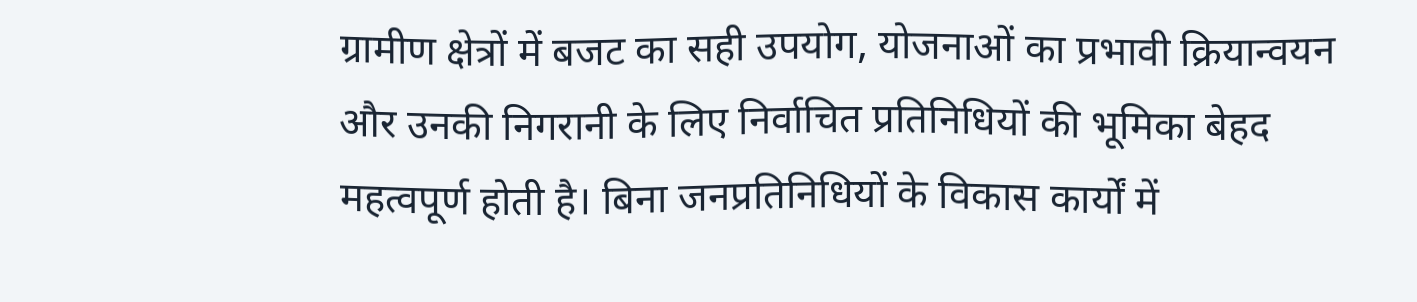ग्रामीण क्षेत्रों में बजट का सही उपयोग, योजनाओं का प्रभावी क्रियान्वयन और उनकी निगरानी के लिए निर्वाचित प्रतिनिधियों की भूमिका बेहद महत्वपूर्ण होती है। बिना जनप्रतिनिधियों के विकास कार्यों में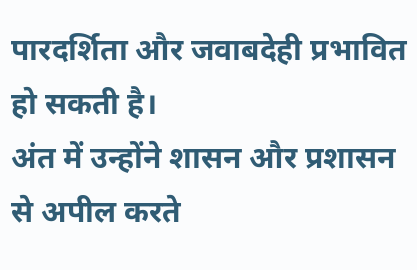पारदर्शिता और जवाबदेही प्रभावित हो सकती है।
अंत में उन्होंने शासन और प्रशासन से अपील करते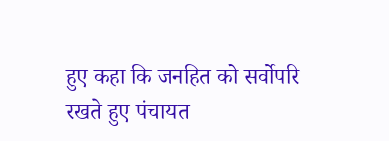हुए कहा कि जनहित को सर्वोपरि रखते हुए पंचायत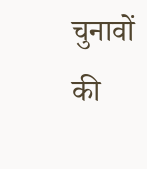चुनावों की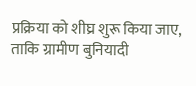प्रक्रिया को शीघ्र शुरू किया जाए, ताकि ग्रामीण बुनियादी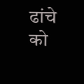ढांचे को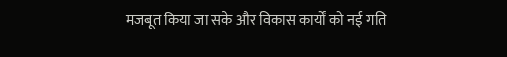मजबूत किया जा सके और विकास कार्यों को नई गति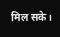मिल सके।